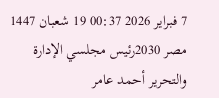7 فبراير 2026 00:37 19 شعبان 1447
مصر 2030رئيس مجلسي الإدارة والتحرير أحمد عامر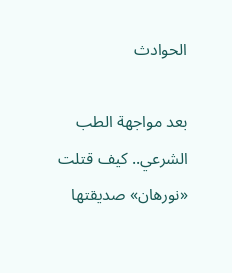الحوادث

بعد مواجهة الطب الشرعي.. كيف قتلت «نورهان» صديقتها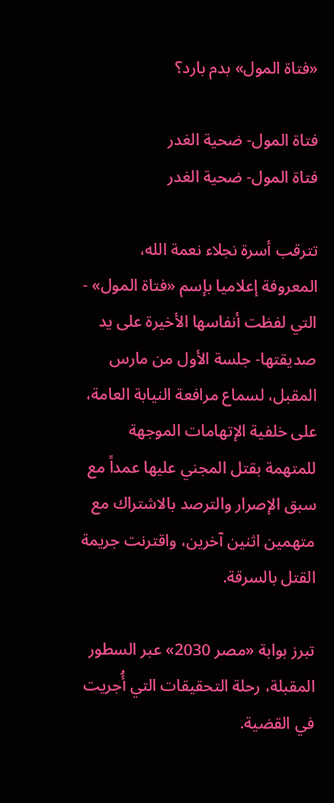«فتاة المول» بدم بارد؟

فتاة المول- ضحية الغدر
فتاة المول- ضحية الغدر

تترقب أسرة نجلاء نعمة الله، المعروفة إعلاميا بإسم «فتاة المول» - التي لفظت أنفاسها الأخيرة على يد صديقتها- جلسة الأول من مارس المقبل، لسماع مرافعة النيابة العامة، على خلفية الإتهامات الموجهة للمتهمة بقتل المجني عليها عمداً مع سبق الإصرار والترصد بالاشتراك مع متهمين اثنين آخرين، واقترنت جريمة القتل بالسرقة.

تبرز بوابة «مصر 2030» عبر السطور المقبلة، رحلة التحقيقات التي أُجريت في القضية.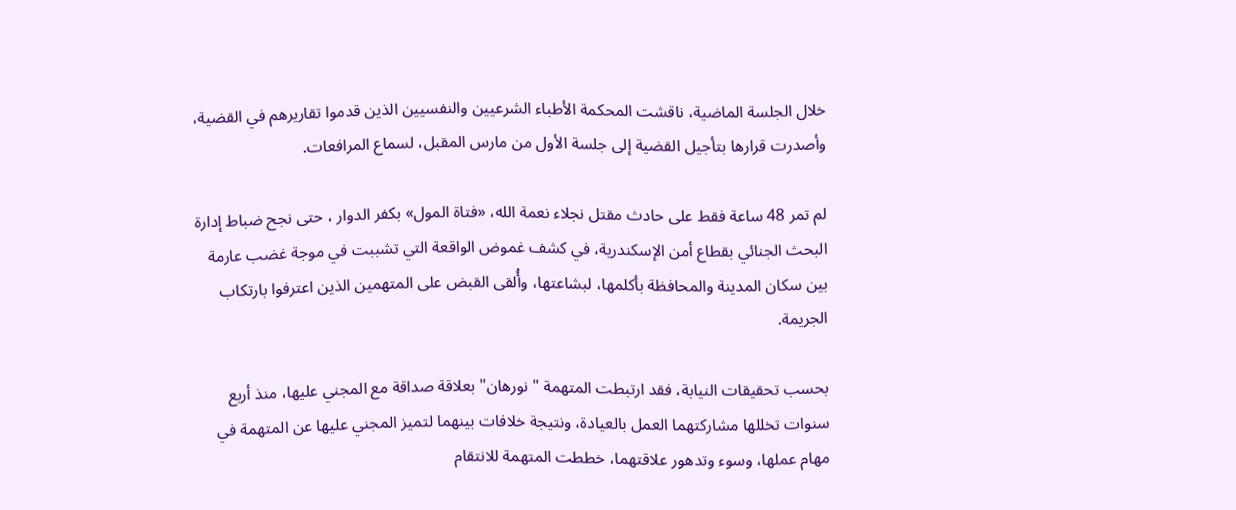خلال الجلسة الماضية، ناقشت المحكمة الأطباء الشرعيين والنفسيين الذين قدموا تقاريرهم في القضية، وأصدرت قرارها بتأجيل القضية إلى جلسة الأول من مارس المقبل، لسماع المرافعات.

لم تمر 48 ساعة فقط على حادث مقتل نجلاء نعمة الله، «فتاة المول» بكفر الدوار ، حتى نجح ضباط إدارة البحث الجنائي بقطاع أمن الإسكندرية، في كشف غموض الواقعة التي تشببت في موجة غضب عارمة بين سكان المدينة والمحافظة بأكلمها، لبشاعتها، وأُلقى القبض على المتهمين الذين اعترفوا بارتكاب الجريمة.

بحسب تحقيقات النيابة، فقد ارتبطت المتهمة "نورهان" بعلاقة صداقة مع المجني عليها، منذ أربع سنوات تخللها مشاركتهما العمل بالعيادة، ونتيجة خلافات بينهما لتميز المجني عليها عن المتهمة في مهام عملها، وسوء وتدهور علاقتهما، خططت المتهمة للانتقام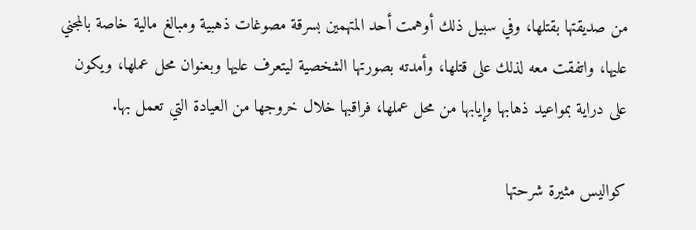من صديقتها بقتلها، وفي سبيل ذلك أوهمت أحد المتهمين بسرقة مصوغات ذهبية ومبالغ مالية خاصة بالمجني عليها، واتفقت معه لذلك على قتلها، وأمدته بصورتها الشخصية ليتعرف عليها وبعنوان محل عملها، ويكون على دراية بمواعيد ذهابها وإيابها من محل عملها، فراقبها خلال خروجها من العيادة التي تعمل بها.

كواليس مثيرة شرحتها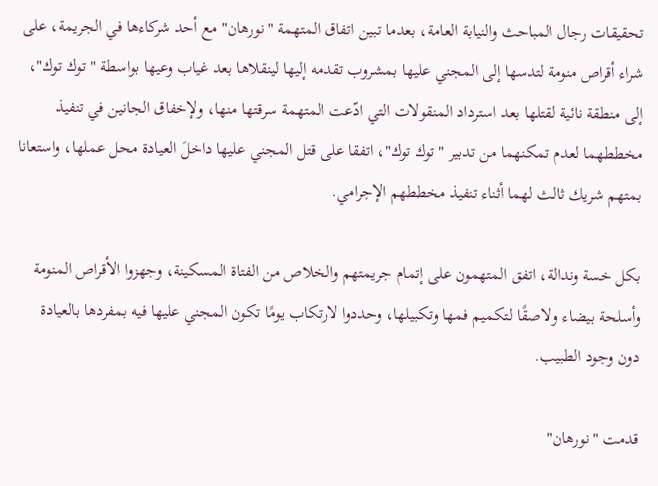تحقيقات رجال المباحث والنيابة العامة، بعدما تبين اتفاق المتهمة "نورهان" مع أحد شركاءها في الجريمة، على شراء أقراص منومة لتدسها إلى المجني عليها بمشروب تقدمه إليها لينقلاها بعد غياب وعيها بواسطة "توك توك"، إلى منطقة نائية لقتلها بعد استرداد المنقولات التي ادّعت المتهمة سرقتها منها، ولإخفاق الجانين في تنفيذ مخططهما لعدم تمكنهما من تدبير "توك توك"، اتفقا على قتل المجني عليها داخلَ العيادة محل عملها، واستعانا بمتهم شريك ثالث لهما أثناء تنفيذ مخططهم الإجرامي.

بكل خسة وندالة، اتفق المتهمون على إتمام جريمتهم والخلاص من الفتاة المسكينة، وجهزوا الأقراص المنومة وأسلحة بيضاء ولاصقًا لتكميم فمها وتكبيلها، وحددوا لارتكاب يومًا تكون المجني عليها فيه بمفردها بالعيادة دون وجود الطبيب.

قدمت "نورهان"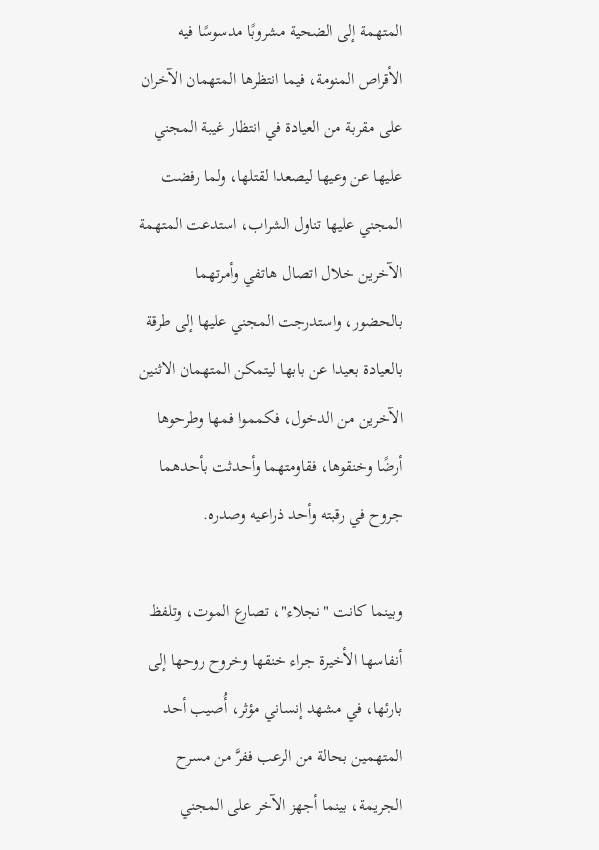المتهمة إلى الضحية مشروبًا مدسوسًا فيه الأقراص المنومة، فيما انتظرها المتهمان الآخران على مقربة من العيادة في انتظار غيبة المجني عليها عن وعيها ليصعدا لقتلها، ولما رفضت المجني عليها تناول الشراب، استدعت المتهمة الآخرين خلال اتصال هاتفي وأمرتهما بالحضور، واستدرجت المجني عليها إلى طرقة بالعيادة بعيدا عن بابها ليتمكن المتهمان الاثنين الآخرين من الدخول، فكمموا فمها وطرحوها أرضًا وخنقوها، فقاومتهما وأحدثت بأحدهما جروح في رقبته وأحد ذراعيه وصدره.

وبينما كانت "نجلاء"، تصارع الموت، وتلفظ أنفاسها الأخيرة جراء خنقها وخروح روحها إلى بارئها، في مشهد إنساني مؤثر، أُصيب أحد المتهمين بحالة من الرعب ففرَّ من مسرح الجريمة، بينما أجهز الآخر على المجني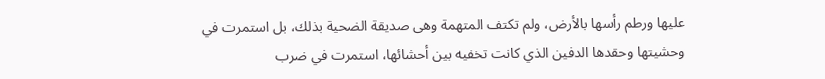عليها ورطم رأسها بالأرض، ولم تكتف المتهمة وهى صديقة الضحية بذلك، بل استمرت في وحشيتها وحقدها الدفين الذي كانت تخفيه بين أحشائها، استمرت في ضرب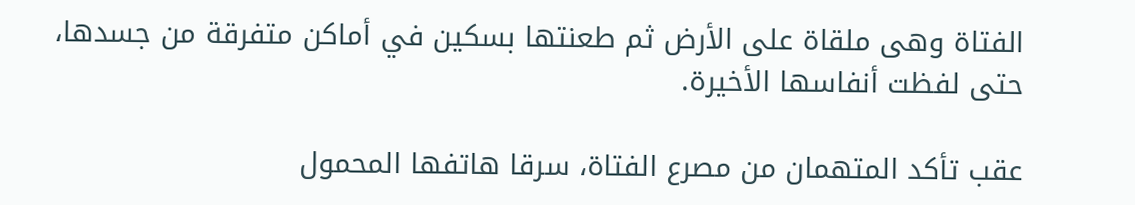الفتاة وهى ملقاة على الأرض ثم طعنتها بسكين في أماكن متفرقة من جسدها، حتى لفظت أنفاسها الأخيرة.

عقب تأكد المتهمان من مصرع الفتاة، سرقا هاتفها المحمول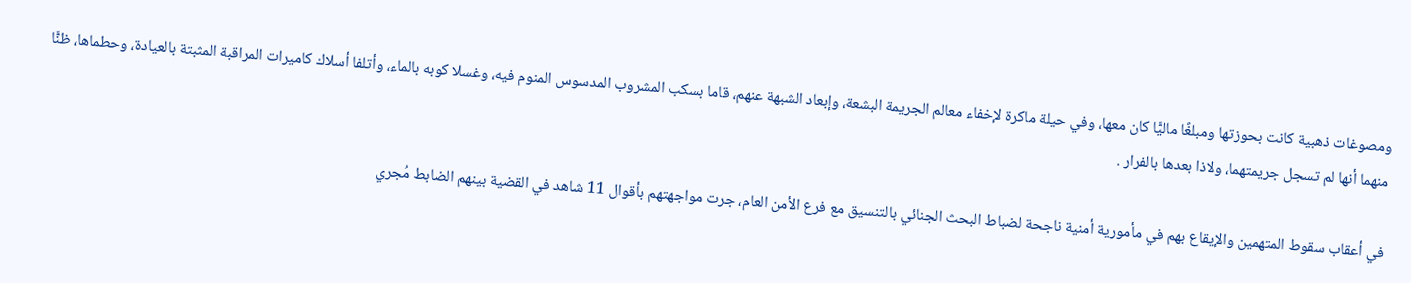ومصوغات ذهبية كانت بحوزتها ومبلغًا ماليًّا كان معها، وفي حيلة ماكرة لإخفاء معالم الجريمة البشعة، وإبعاد الشبهة عنهم، قاما بسكب المشروب المدسوس المنوم فيه، وغسلا كوبه بالماء، وأتلفا أسلاك كاميرات المراقبة المثبتة بالعيادة، وحطماها، ظنًّا منهما أنها لم تسجل جريمتهما، ولاذا بعدها بالفرار .

في أعقاب سقوط المتهمين والإيقاع بهم في مأمورية أمنية ناجحة لضباط البحث الجنائي بالتنسيق مع فرع الأمن العام، جرت مواجهتهم بأقوال 11 شاهد في القضية بينهم الضابط مُجري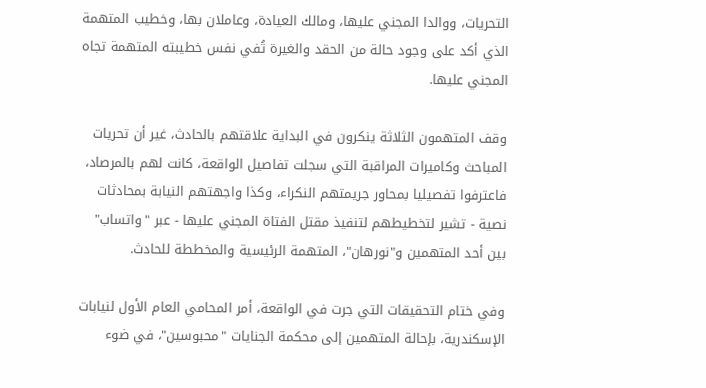التحريات، ووالدا المجني عليها، ومالك العيادة، وعاملان بها، وخطيب المتهمة الذي أكد على وجود حالة من الحقد والغيرة تُفي نفس خطيبته المتهمة تجاه المجني عليها.

وقف المتهمون الثلاثة ينكرون في البداية علاقتهم بالحادث، غير أن تحريات المباحث وكاميرات المراقبة التي سجلت تفاصيل الواقعة، كانت لهم بالمرصاد، فاعترفوا تفصيليا بمحاور جريمتهم النكراء، وكذا واجهتهم النيابة بمحادثات نصية - تشير لتخطيطهم لتنفيذ مقتل الفتاة المجني عليها - عبر "واتساب" بين أحد المتهمين و"نورهان"، المتهمة الرئيسية والمخططة للحادث.

وفي ختام التحقيقات التي جرت في الواقعة، أمر المحامي العام الأول لنيابات الإسكندرية، بإحالة المتهمين إلى محكمة الجنايات "محبوسين"، في ضوء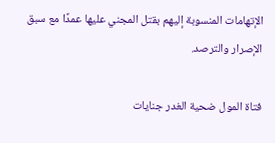الإتهامات المنسوبة إليهم بقتل المجني عليها عمدًا مع سبق الإصرار والترصد.

فتاة المول ضحية الغدر جنايات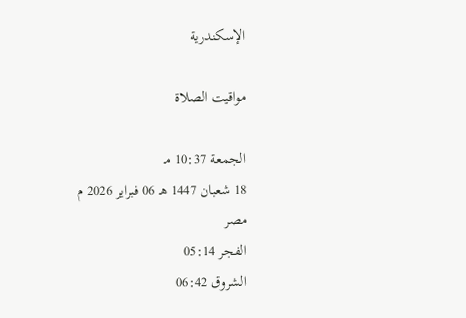الإسكندرية

مواقيت الصلاة

الجمعة 10:37 مـ
18 شعبان 1447 هـ 06 فبراير 2026 م
مصر
الفجر 05:14
الشروق 06:42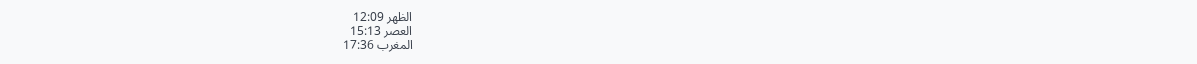الظهر 12:09
العصر 15:13
المغرب 17:36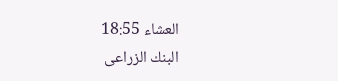العشاء 18:55
البنك الزراعى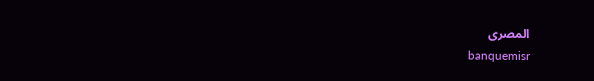المصرى
banquemisr